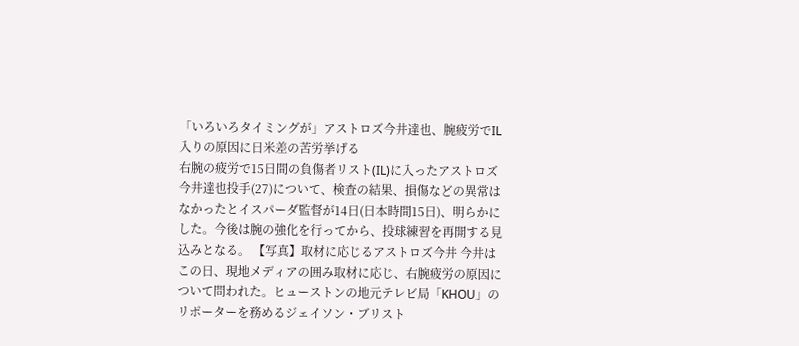「いろいろタイミングが」アストロズ今井達也、腕疲労でIL入りの原因に日米差の苦労挙げる
右腕の疲労で15日間の負傷者リスト(IL)に入ったアストロズ今井達也投手(27)について、検査の結果、損傷などの異常はなかったとイスパーダ監督が14日(日本時間15日)、明らかにした。今後は腕の強化を行ってから、投球練習を再開する見込みとなる。 【写真】取材に応じるアストロズ今井 今井はこの日、現地メディアの囲み取材に応じ、右腕疲労の原因について問われた。ヒューストンの地元テレビ局「KHOU」のリポーターを務めるジェイソン・ブリスト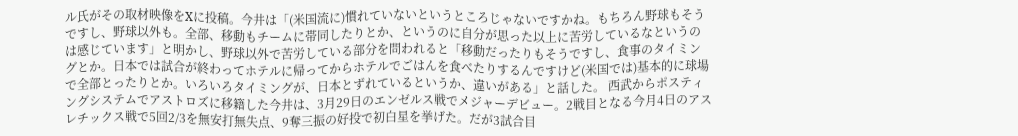ル氏がその取材映像をXに投稿。今井は「(米国流に)慣れていないというところじゃないですかね。もちろん野球もそうですし、野球以外も。全部、移動もチームに帯同したりとか、というのに自分が思った以上に苦労しているなというのは感じています」と明かし、野球以外で苦労している部分を問われると「移動だったりもそうですし、食事のタイミングとか。日本では試合が終わってホテルに帰ってからホテルでごはんを食べたりするんですけど(米国では)基本的に球場で全部とったりとか。いろいろタイミングが、日本とずれているというか、違いがある」と話した。 西武からポスティングシステムでアストロズに移籍した今井は、3月29日のエンゼルス戦でメジャーデビュー。2戦目となる今月4日のアスレチックス戦で5回2/3を無安打無失点、9奪三振の好投で初白星を挙げた。だが3試合目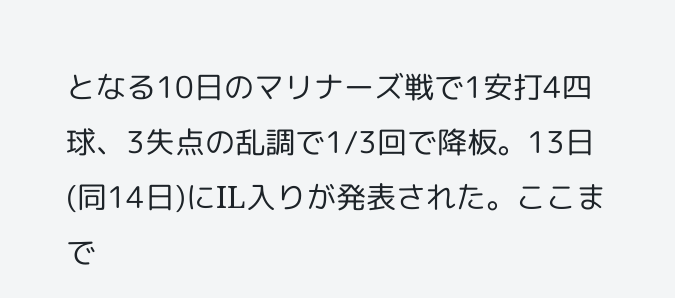となる10日のマリナーズ戦で1安打4四球、3失点の乱調で1/3回で降板。13日(同14日)にIL入りが発表された。ここまで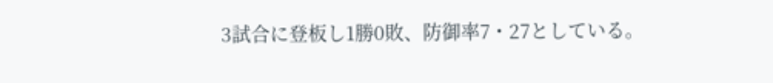3試合に登板し1勝0敗、防御率7・27としている。